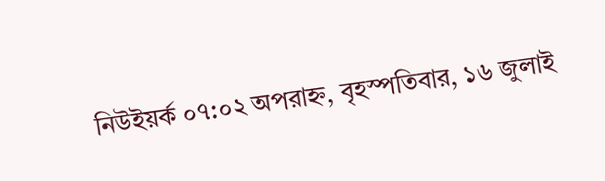নিউইয়র্ক ০৭:০২ অপরাহ্ন, বৃহস্পতিবার, ১৬ জুলাই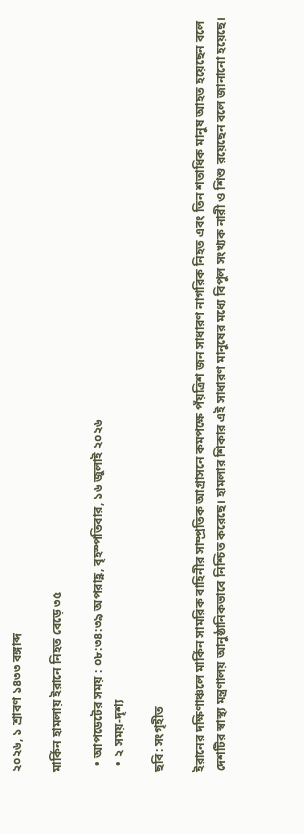২০২৬, ১ শ্রাবণ ১৪৩৩ বঙ্গাব্দ

মার্কিন হামলায় ইরানে নিহত বেড়ে ৩৫

  • আপডেটের সময় : ০৮:৩৪:৩৯ অপরাহ্ণ, বৃহস্পতিবার, ১৬ জুলাই ২০২৬
  • ২ সময়-দৃশ্য

ছবি: সংগৃহীত

ইরানের দক্ষিণাঞ্চলে মার্কিন সামরিক বাহিনীর সাম্প্রতিক আগ্রাসনে কমপক্ষে পঁয়ত্রিশ জন সাধারণ নাগরিক নিহত এবং তিন শতাধিক মানুষ আহত হয়েছেন বলে দেশটির স্বাস্থ্য মন্ত্রণালয় আনুষ্ঠানিকভাবে নিশ্চিত করেছে। হামলার শিকার এই সাধারণ মানুষের মধ্যে বিপুল সংখ্যক নারী ও শিশু রয়েছেন বলে জানানো হয়েছে।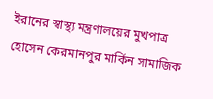ইরানের স্বাস্থ্য মন্ত্রণালয়ের মুখপাত্র হোসেন কেরমানপুর মার্কিন সামাজিক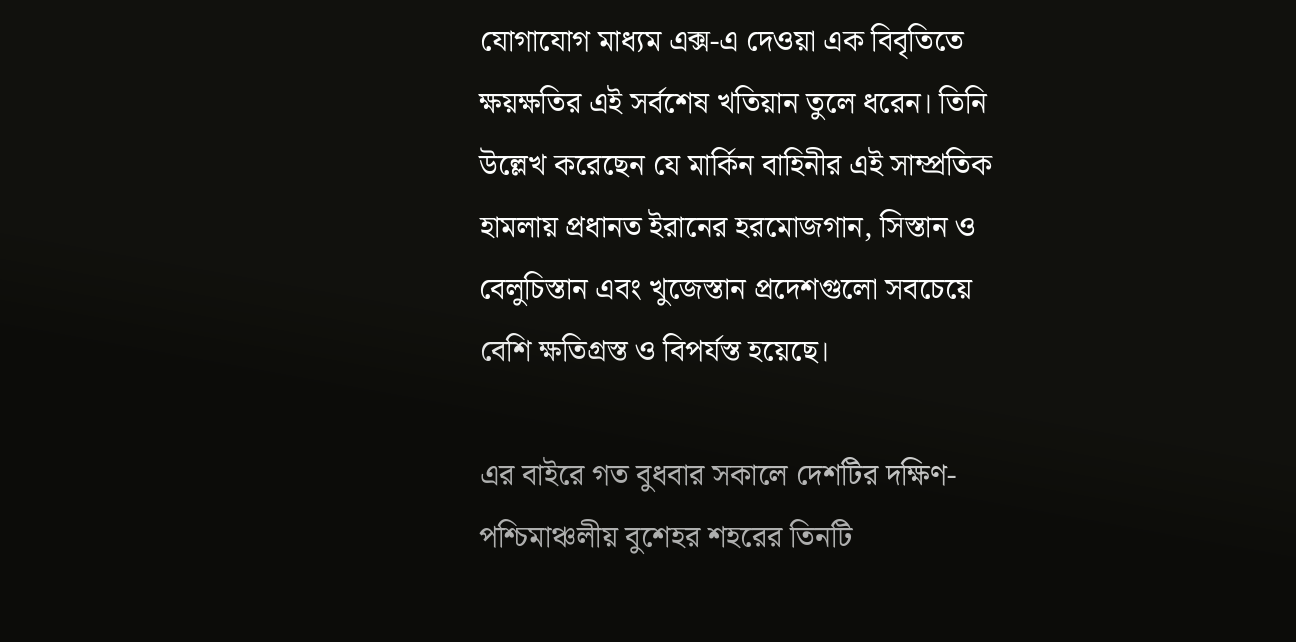যোগাযোগ মাধ্যম এক্স-এ দেওয়া এক বিবৃতিতে ক্ষয়ক্ষতির এই সর্বশেষ খতিয়ান তুলে ধরেন। তিনি উল্লেখ করেছেন যে মার্কিন বাহিনীর এই সাম্প্রতিক হামলায় প্রধানত ইরানের হরমোজগান, সিস্তান ও বেলুচিস্তান এবং খুজেস্তান প্রদেশগুলো সবচেয়ে বেশি ক্ষতিগ্রস্ত ও বিপর্যস্ত হয়েছে।

এর বাইরে গত বুধবার সকালে দেশটির দক্ষিণ-পশ্চিমাঞ্চলীয় বুশেহর শহরের তিনটি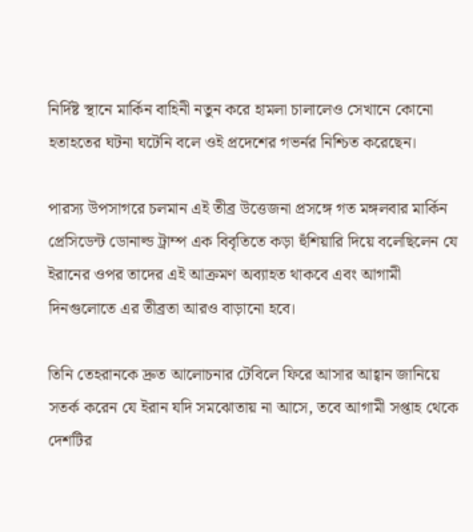নির্দিষ্ট স্থানে মার্কিন বাহিনী নতুন করে হামলা চালালেও সেখানে কোনো হতাহতের ঘটনা ঘটেনি বলে ওই প্রদেশের গভর্নর নিশ্চিত করেছেন।

পারস্য উপসাগরে চলমান এই তীব্র উত্তেজনা প্রসঙ্গে গত মঙ্গলবার মার্কিন প্রেসিডেন্ট ডোনাল্ড ট্রাম্প এক বিবৃতিতে কড়া হুঁশিয়ারি দিয়ে বলেছিলেন যে ইরানের ওপর তাদের এই আক্রমণ অব্যাহত থাকবে এবং আগামী দিনগুলোতে এর তীব্রতা আরও বাড়ানো হবে।

তিনি তেহরানকে দ্রুত আলোচনার টেবিলে ফিরে আসার আহ্বান জানিয়ে সতর্ক করেন যে ইরান যদি সমঝোতায় না আসে, তবে আগামী সপ্তাহ থেকে দেশটির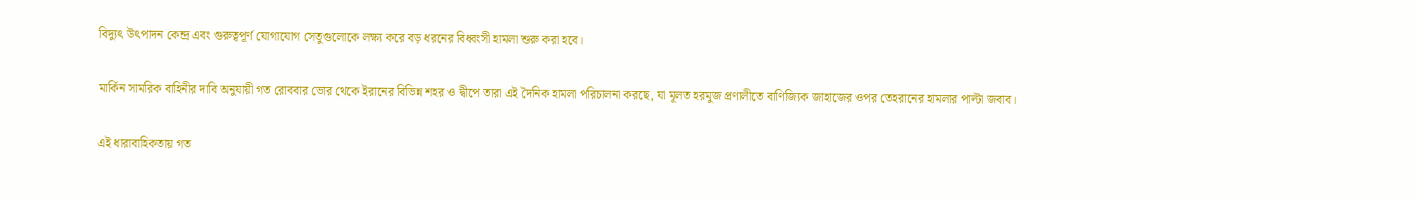বিদ্যুৎ উৎপাদন কেন্দ্র এবং গুরুত্বপূর্ণ যোগাযোগ সেতুগুলোকে লক্ষ্য করে বড় ধরনের বিধ্বংসী হামলা শুরু করা হবে।

মার্কিন সামরিক বাহিনীর দাবি অনুযায়ী গত রোববার ভোর থেকে ইরানের বিভিন্ন শহর ও দ্বীপে তারা এই দৈনিক হামলা পরিচালনা করছে, যা মূলত হরমুজ প্রণালীতে বাণিজ্যিক জাহাজের ওপর তেহরানের হামলার পাল্টা জবাব।

এই ধারাবাহিকতায় গত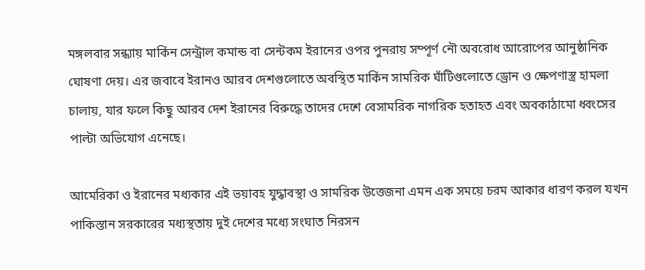মঙ্গলবার সন্ধ্যায় মার্কিন সেন্ট্রাল কমান্ড বা সেন্টকম ইরানের ওপর পুনরায় সম্পূর্ণ নৌ অবরোধ আরোপের আনুষ্ঠানিক ঘোষণা দেয়। এর জবাবে ইরানও আরব দেশগুলোতে অবস্থিত মার্কিন সামরিক ঘাঁটিগুলোতে ড্রোন ও ক্ষেপণাস্ত্র হামলা চালায়, যার ফলে কিছু আরব দেশ ইরানের বিরুদ্ধে তাদের দেশে বেসামরিক নাগরিক হতাহত এবং অবকাঠামো ধ্বংসের পাল্টা অভিযোগ এনেছে।

আমেরিকা ও ইরানের মধ্যকার এই ভয়াবহ যুদ্ধাবস্থা ও সামরিক উত্তেজনা এমন এক সময়ে চরম আকার ধারণ করল যখন পাকিস্তান সরকারের মধ্যস্থতায় দুই দেশের মধ্যে সংঘাত নিরসন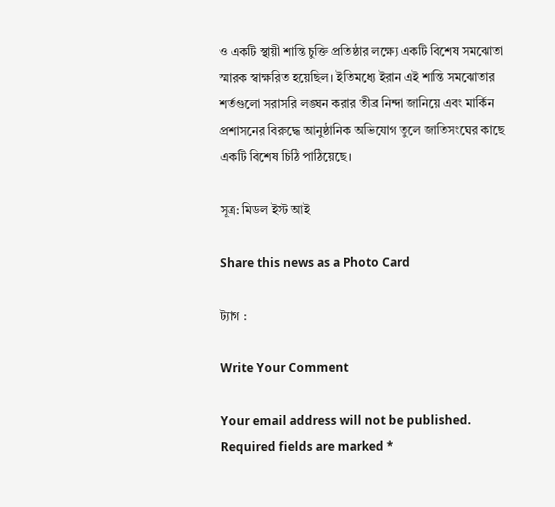ও একটি স্থায়ী শান্তি চুক্তি প্রতিষ্ঠার লক্ষ্যে একটি বিশেষ সমঝোতা স্মারক স্বাক্ষরিত হয়েছিল। ইতিমধ্যে ইরান এই শান্তি সমঝোতার শর্তগুলো সরাসরি লঙ্ঘন করার তীব্র নিন্দা জানিয়ে এবং মার্কিন প্রশাসনের বিরুদ্ধে আনুষ্ঠানিক অভিযোগ তুলে জাতিসংঘের কাছে একটি বিশেষ চিঠি পাঠিয়েছে।

সূত্র: মিডল ইস্ট আই

Share this news as a Photo Card

ট্যাগ :

Write Your Comment

Your email address will not be published. Required fields are marked *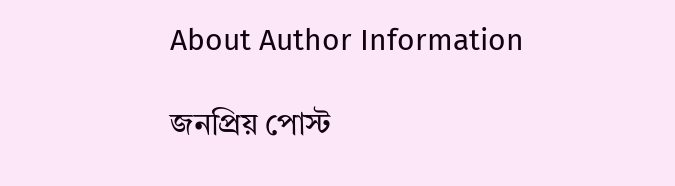About Author Information

জনপ্রিয় পোস্ট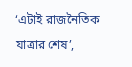‘এটাই রাজনৈতিক যাত্রার শেষ’,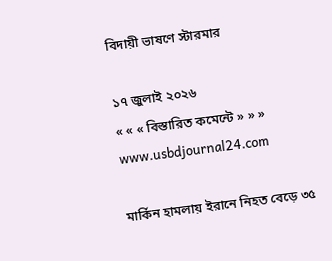বিদায়ী ভাষণে স্টারমার

১৭ জুলাই ২০২৬
« « « বিস্তারিত কমেন্টে » » »
www.usbdjournal24.com

মার্কিন হামলায় ইরানে নিহত বেড়ে ৩৫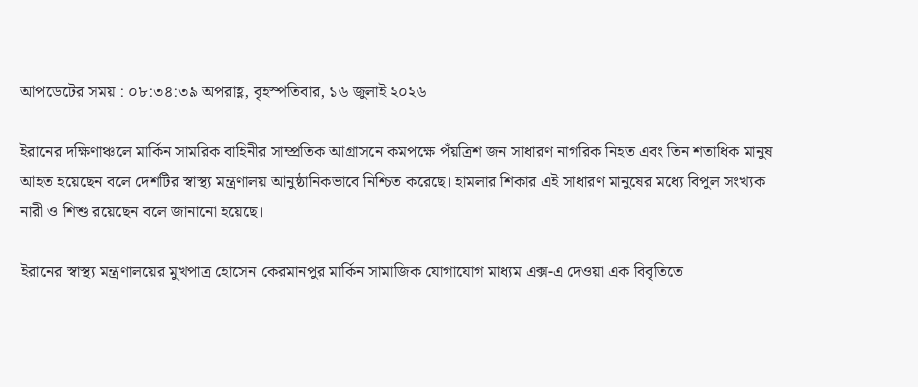আপডেটের সময় : ০৮:৩৪:৩৯ অপরাহ্ণ, বৃহস্পতিবার, ১৬ জুলাই ২০২৬

ইরানের দক্ষিণাঞ্চলে মার্কিন সামরিক বাহিনীর সাম্প্রতিক আগ্রাসনে কমপক্ষে পঁয়ত্রিশ জন সাধারণ নাগরিক নিহত এবং তিন শতাধিক মানুষ আহত হয়েছেন বলে দেশটির স্বাস্থ্য মন্ত্রণালয় আনুষ্ঠানিকভাবে নিশ্চিত করেছে। হামলার শিকার এই সাধারণ মানুষের মধ্যে বিপুল সংখ্যক নারী ও শিশু রয়েছেন বলে জানানো হয়েছে।

ইরানের স্বাস্থ্য মন্ত্রণালয়ের মুখপাত্র হোসেন কেরমানপুর মার্কিন সামাজিক যোগাযোগ মাধ্যম এক্স-এ দেওয়া এক বিবৃতিতে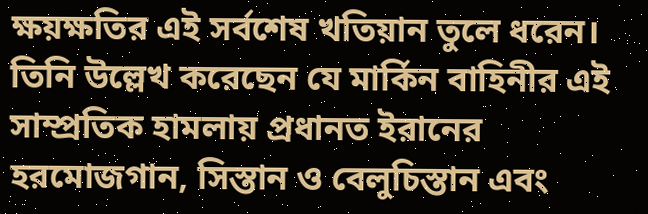ক্ষয়ক্ষতির এই সর্বশেষ খতিয়ান তুলে ধরেন। তিনি উল্লেখ করেছেন যে মার্কিন বাহিনীর এই সাম্প্রতিক হামলায় প্রধানত ইরানের হরমোজগান, সিস্তান ও বেলুচিস্তান এবং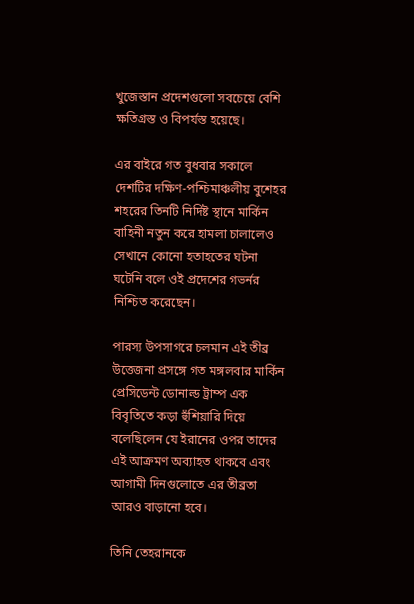খুজেস্তান প্রদেশগুলো সবচেয়ে বেশি ক্ষতিগ্রস্ত ও বিপর্যস্ত হয়েছে।

এর বাইরে গত বুধবার সকালে দেশটির দক্ষিণ-পশ্চিমাঞ্চলীয় বুশেহর শহরের তিনটি নির্দিষ্ট স্থানে মার্কিন বাহিনী নতুন করে হামলা চালালেও সেখানে কোনো হতাহতের ঘটনা ঘটেনি বলে ওই প্রদেশের গভর্নর নিশ্চিত করেছেন।

পারস্য উপসাগরে চলমান এই তীব্র উত্তেজনা প্রসঙ্গে গত মঙ্গলবার মার্কিন প্রেসিডেন্ট ডোনাল্ড ট্রাম্প এক বিবৃতিতে কড়া হুঁশিয়ারি দিয়ে বলেছিলেন যে ইরানের ওপর তাদের এই আক্রমণ অব্যাহত থাকবে এবং আগামী দিনগুলোতে এর তীব্রতা আরও বাড়ানো হবে।

তিনি তেহরানকে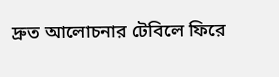দ্রুত আলোচনার টেবিলে ফিরে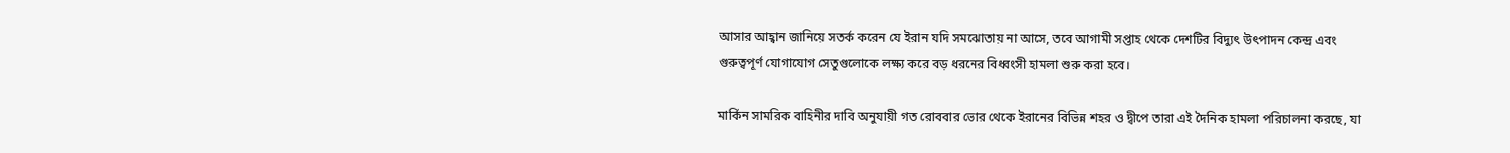আসার আহ্বান জানিয়ে সতর্ক করেন যে ইরান যদি সমঝোতায় না আসে, তবে আগামী সপ্তাহ থেকে দেশটির বিদ্যুৎ উৎপাদন কেন্দ্র এবং গুরুত্বপূর্ণ যোগাযোগ সেতুগুলোকে লক্ষ্য করে বড় ধরনের বিধ্বংসী হামলা শুরু করা হবে।

মার্কিন সামরিক বাহিনীর দাবি অনুযায়ী গত রোববার ভোর থেকে ইরানের বিভিন্ন শহর ও দ্বীপে তারা এই দৈনিক হামলা পরিচালনা করছে, যা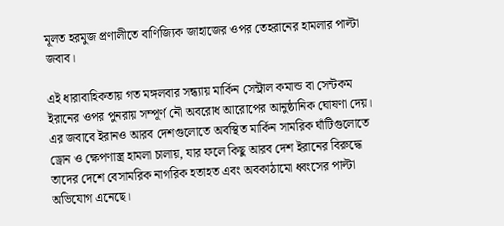মূলত হরমুজ প্রণালীতে বাণিজ্যিক জাহাজের ওপর তেহরানের হামলার পাল্টা জবাব।

এই ধারাবাহিকতায় গত মঙ্গলবার সন্ধ্যায় মার্কিন সেন্ট্রাল কমান্ড বা সেন্টকম ইরানের ওপর পুনরায় সম্পূর্ণ নৌ অবরোধ আরোপের আনুষ্ঠানিক ঘোষণা দেয়। এর জবাবে ইরানও আরব দেশগুলোতে অবস্থিত মার্কিন সামরিক ঘাঁটিগুলোতে ড্রোন ও ক্ষেপণাস্ত্র হামলা চালায়, যার ফলে কিছু আরব দেশ ইরানের বিরুদ্ধে তাদের দেশে বেসামরিক নাগরিক হতাহত এবং অবকাঠামো ধ্বংসের পাল্টা অভিযোগ এনেছে।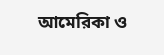আমেরিকা ও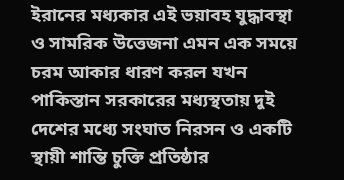ইরানের মধ্যকার এই ভয়াবহ যুদ্ধাবস্থা ও সামরিক উত্তেজনা এমন এক সময়ে চরম আকার ধারণ করল যখন পাকিস্তান সরকারের মধ্যস্থতায় দুই দেশের মধ্যে সংঘাত নিরসন ও একটি স্থায়ী শান্তি চুক্তি প্রতিষ্ঠার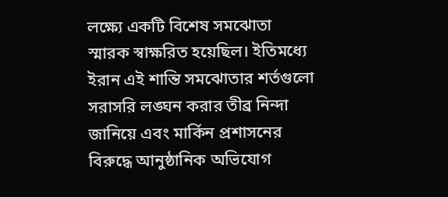লক্ষ্যে একটি বিশেষ সমঝোতা স্মারক স্বাক্ষরিত হয়েছিল। ইতিমধ্যে ইরান এই শান্তি সমঝোতার শর্তগুলো সরাসরি লঙ্ঘন করার তীব্র নিন্দা জানিয়ে এবং মার্কিন প্রশাসনের বিরুদ্ধে আনুষ্ঠানিক অভিযোগ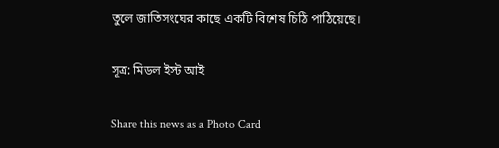তুলে জাতিসংঘের কাছে একটি বিশেষ চিঠি পাঠিয়েছে।

সূত্র: মিডল ইস্ট আই

Share this news as a Photo Card